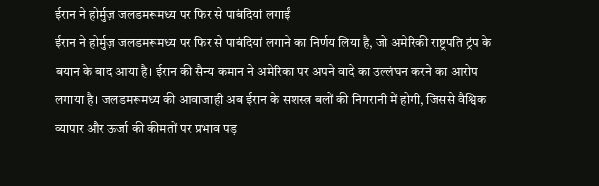ईरान ने होर्मुज़ जलडमरूमध्य पर फिर से पाबंदियां लगाईं
ईरान ने होर्मुज़ जलडमरूमध्य पर फिर से पाबंदियां लगाने का निर्णय लिया है, जो अमेरिकी राष्ट्रपति ट्रंप के बयान के बाद आया है। ईरान की सैन्य कमान ने अमेरिका पर अपने वादे का उल्लंघन करने का आरोप लगाया है। जलडमरूमध्य की आवाजाही अब ईरान के सशस्त्र बलों की निगरानी में होगी, जिससे वैश्विक व्यापार और ऊर्जा की कीमतों पर प्रभाव पड़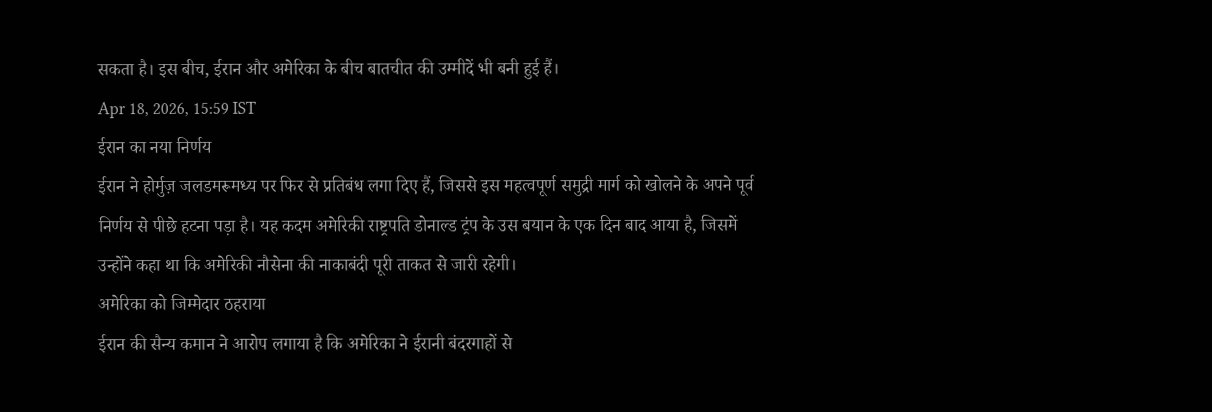सकता है। इस बीच, ईरान और अमेरिका के बीच बातचीत की उम्मीदें भी बनी हुई हैं।
Apr 18, 2026, 15:59 IST
ईरान का नया निर्णय
ईरान ने होर्मुज़ जलडमरूमध्य पर फिर से प्रतिबंध लगा दिए हैं, जिससे इस महत्वपूर्ण समुद्री मार्ग को खोलने के अपने पूर्व निर्णय से पीछे हटना पड़ा है। यह कदम अमेरिकी राष्ट्रपति डोनाल्ड ट्रंप के उस बयान के एक दिन बाद आया है, जिसमें उन्होंने कहा था कि अमेरिकी नौसेना की नाकाबंदी पूरी ताकत से जारी रहेगी।
अमेरिका को जिम्मेदार ठहराया
ईरान की सैन्य कमान ने आरोप लगाया है कि अमेरिका ने ईरानी बंदरगाहों से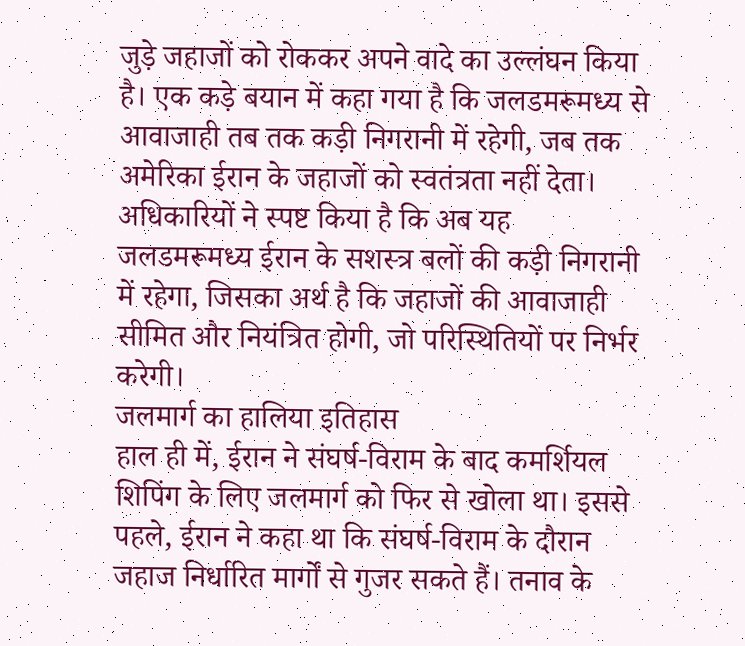जुड़े जहाजों को रोककर अपने वादे का उल्लंघन किया है। एक कड़े बयान में कहा गया है कि जलडमरूमध्य से आवाजाही तब तक कड़ी निगरानी में रहेगी, जब तक अमेरिका ईरान के जहाजों को स्वतंत्रता नहीं देता। अधिकारियों ने स्पष्ट किया है कि अब यह जलडमरूमध्य ईरान के सशस्त्र बलों की कड़ी निगरानी में रहेगा, जिसका अर्थ है कि जहाजों की आवाजाही सीमित और नियंत्रित होगी, जो परिस्थितियों पर निर्भर करेगी।
जलमार्ग का हालिया इतिहास
हाल ही में, ईरान ने संघर्ष-विराम के बाद कमर्शियल शिपिंग के लिए जलमार्ग को फिर से खोला था। इससे पहले, ईरान ने कहा था कि संघर्ष-विराम के दौरान जहाज निर्धारित मार्गों से गुजर सकते हैं। तनाव के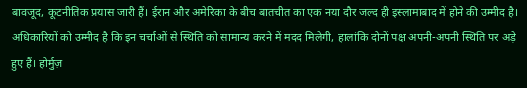बावजूद, कूटनीतिक प्रयास जारी हैं। ईरान और अमेरिका के बीच बातचीत का एक नया दौर जल्द ही इस्लामाबाद में होने की उम्मीद है। अधिकारियों को उम्मीद है कि इन चर्चाओं से स्थिति को सामान्य करने में मदद मिलेगी, हालांकि दोनों पक्ष अपनी-अपनी स्थिति पर अड़े हुए हैं। होर्मुज़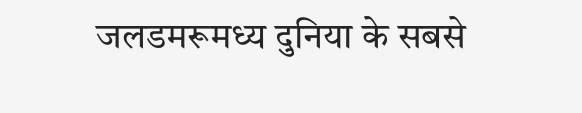जलडमरूमध्य दुनिया के सबसे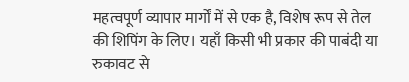महत्वपूर्ण व्यापार मार्गों में से एक है, विशेष रूप से तेल की शिपिंग के लिए। यहाँ किसी भी प्रकार की पाबंदी या रुकावट से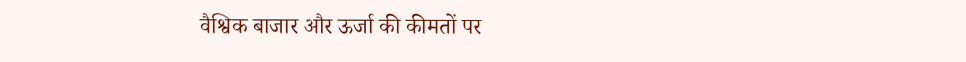वैश्विक बाजार और ऊर्जा की कीमतों पर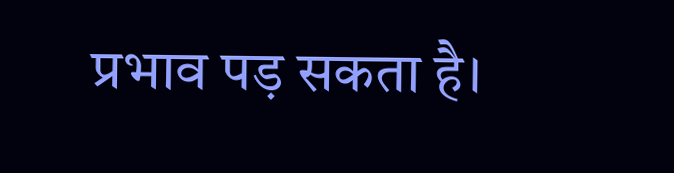प्रभाव पड़ सकता है।